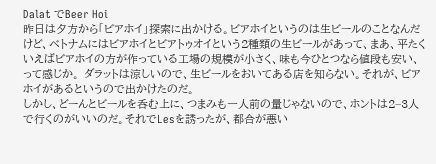Dalat でBeer Hoi
昨日は夕方から「ビアホイ」探索に出かける。ビアホイというのは生ビールのことなんだけど、ベトナムにはビアホイとビアトゥオイという2種類の生ビールがあって、まあ、平たくいえばビアホイの方が作っている工場の規模が小さく、味も今ひとつなら値段も安い、って感じか。 ダラットは涼しいので、生ビールをおいてある店を知らない。それが、ビアホイがあるというので出かけたのだ。
しかし、どーんとビールを呑む上に、つまみも一人前の量じゃないので、ホントは2−3人で行くのがいいのだ。それでLesを誘ったが、都合が悪い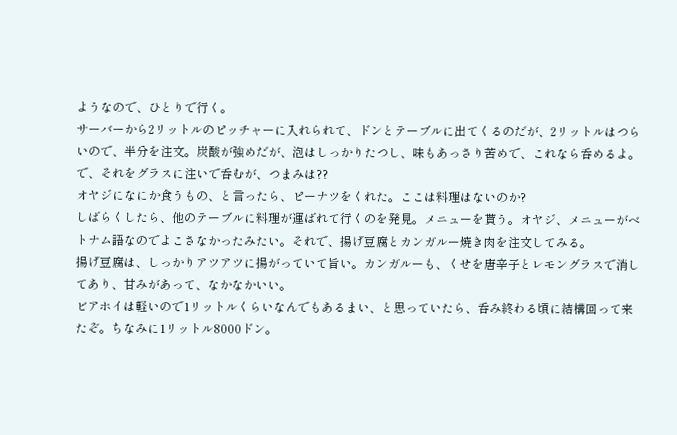ようなので、ひとりで行く。
サーバーから2リットルのピッチャーに入れられて、ドンとテーブルに出てくるのだが、2リットルはつらいので、半分を注文。炭酸が強めだが、泡はしっかりたつし、味もあっさり苦めで、これなら呑めるよ。で、それをグラスに注いで呑むが、つまみは??
オヤジになにか食うもの、と言ったら、ピーナツをくれた。ここは料理はないのか?
しばらくしたら、他のテーブルに料理が運ばれて行くのを発見。メニューを貰う。オヤジ、メニューがベトナム語なのでよこさなかったみたい。それで、揚げ豆腐とカンガルー焼き肉を注文してみる。
揚げ豆腐は、しっかりアツアツに揚がっていて旨い。カンガルーも、くせを唐辛子とレモングラスで消してあり、甘みがあって、なかなかいい。
ビアホイは軽いので1リットルくらいなんでもあるまい、と思っていたら、呑み終わる頃に結構回って来たぞ。ちなみに1リットル8000ドン。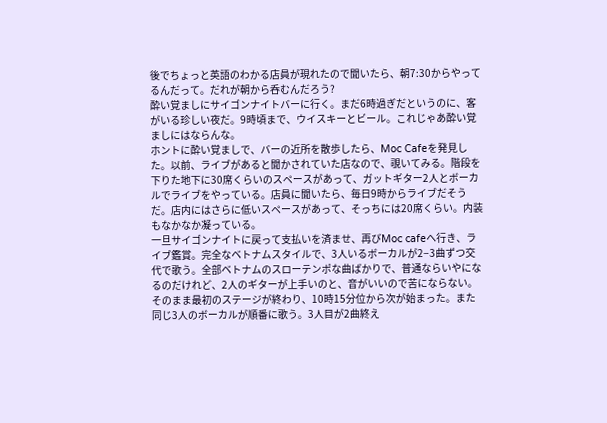後でちょっと英語のわかる店員が現れたので聞いたら、朝7:30からやってるんだって。だれが朝から呑むんだろう?
酔い覚ましにサイゴンナイトバーに行く。まだ6時過ぎだというのに、客がいる珍しい夜だ。9時頃まで、ウイスキーとビール。これじゃあ酔い覚ましにはならんな。
ホントに酔い覚ましで、バーの近所を散歩したら、Moc Cafeを発見した。以前、ライブがあると聞かされていた店なので、覗いてみる。階段を下りた地下に30席くらいのスペースがあって、ガットギター2人とボーカルでライブをやっている。店員に聞いたら、毎日9時からライブだそうだ。店内にはさらに低いスペースがあって、そっちには20席くらい。内装もなかなか凝っている。
一旦サイゴンナイトに戻って支払いを済ませ、再びMoc cafeへ行き、ライブ鑑賞。完全なベトナムスタイルで、3人いるボーカルが2−3曲ずつ交代で歌う。全部ベトナムのスローテンポな曲ばかりで、普通ならいやになるのだけれど、2人のギターが上手いのと、音がいいので苦にならない。
そのまま最初のステージが終わり、10時15分位から次が始まった。また同じ3人のボーカルが順番に歌う。3人目が2曲終え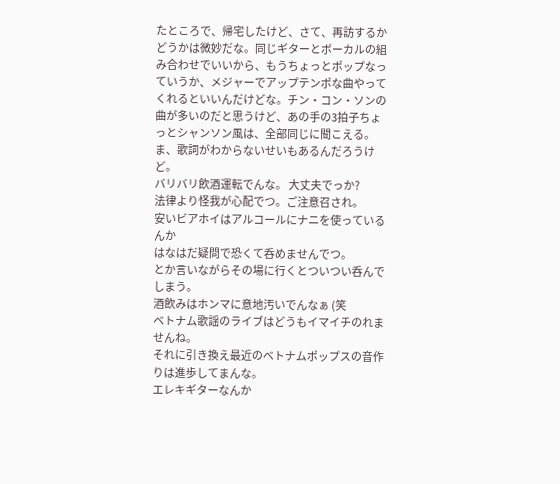たところで、帰宅したけど、さて、再訪するかどうかは微妙だな。同じギターとボーカルの組み合わせでいいから、もうちょっとポップなっていうか、メジャーでアップテンポな曲やってくれるといいんだけどな。チン・コン・ソンの曲が多いのだと思うけど、あの手の3拍子ちょっとシャンソン風は、全部同じに聞こえる。ま、歌詞がわからないせいもあるんだろうけど。
バリバリ飲酒運転でんな。 大丈夫でっか?
法律より怪我が心配でつ。ご注意召され。
安いビアホイはアルコールにナニを使っているんか
はなはだ疑問で恐くて呑めませんでつ。
とか言いながらその場に行くとついつい呑んでしまう。
酒飲みはホンマに意地汚いでんなぁ (笑
ベトナム歌謡のライブはどうもイマイチのれませんね。
それに引き換え最近のベトナムポップスの音作りは進歩してまんな。
エレキギターなんか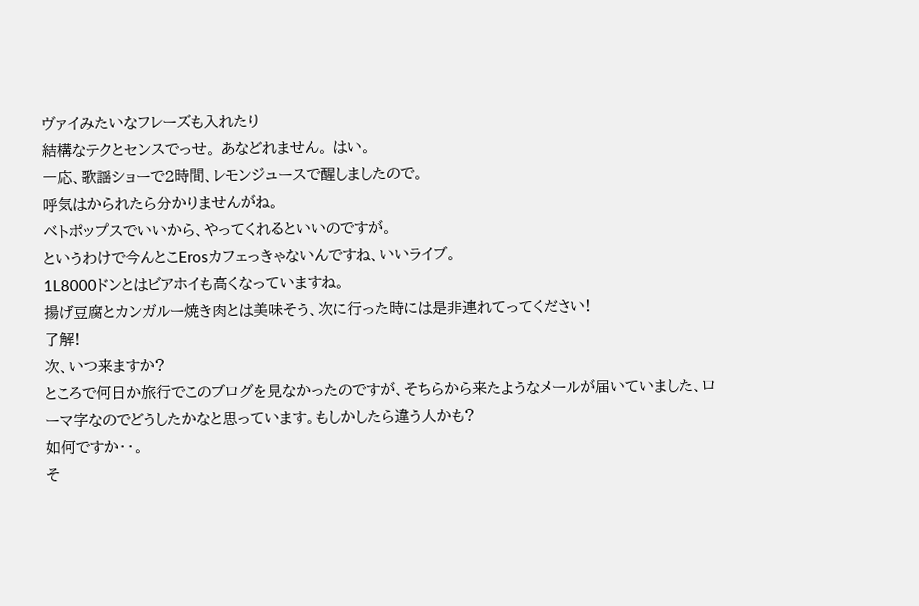ヴァイみたいなフレーズも入れたり
結構なテクとセンスでっせ。 あなどれません。 はい。
一応、歌謡ショーで2時間、レモンジュースで醒しましたので。
呼気はかられたら分かりませんがね。
ベトポップスでいいから、やってくれるといいのですが。
というわけで今んとこErosカフェっきゃないんですね、いいライブ。
1L8000ドンとはビアホイも高くなっていますね。
揚げ豆腐とカンガルー焼き肉とは美味そう、次に行った時には是非連れてってください!
了解!
次、いつ来ますか?
ところで何日か旅行でこのブログを見なかったのですが、そちらから来たようなメールが届いていました、ローマ字なのでどうしたかなと思っています。もしかしたら違う人かも?
如何ですか・・。
そ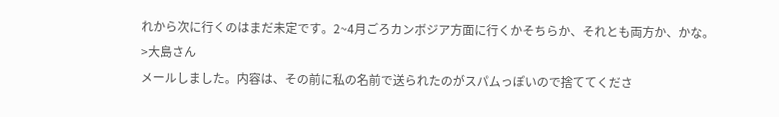れから次に行くのはまだ未定です。2~4月ごろカンボジア方面に行くかそちらか、それとも両方か、かな。
>大島さん
メールしました。内容は、その前に私の名前で送られたのがスパムっぽいので捨ててくださ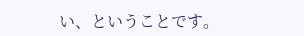い、ということです。